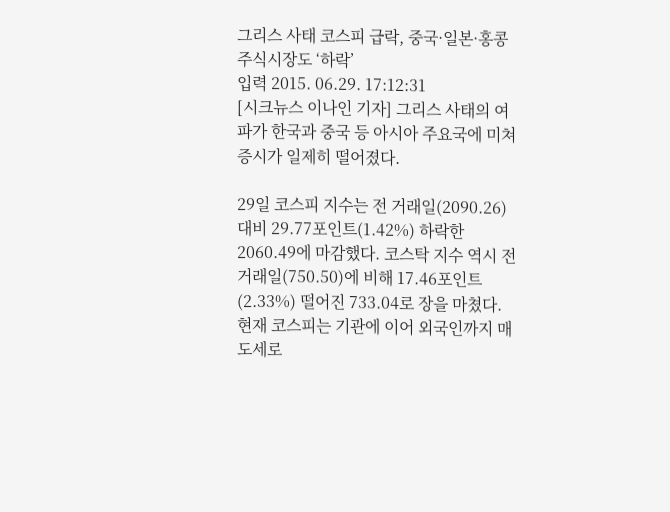그리스 사태 코스피 급락, 중국·일본·홍콩 주식시장도 ‘하락’
입력 2015. 06.29. 17:12:31
[시크뉴스 이나인 기자] 그리스 사태의 여파가 한국과 중국 등 아시아 주요국에 미쳐 증시가 일제히 떨어졌다.

29일 코스피 지수는 전 거래일(2090.26) 대비 29.77포인트(1.42%) 하락한 2060.49에 마감했다. 코스탁 지수 역시 전 거래일(750.50)에 비해 17.46포인트(2.33%) 떨어진 733.04로 장을 마쳤다. 현재 코스피는 기관에 이어 외국인까지 매도세로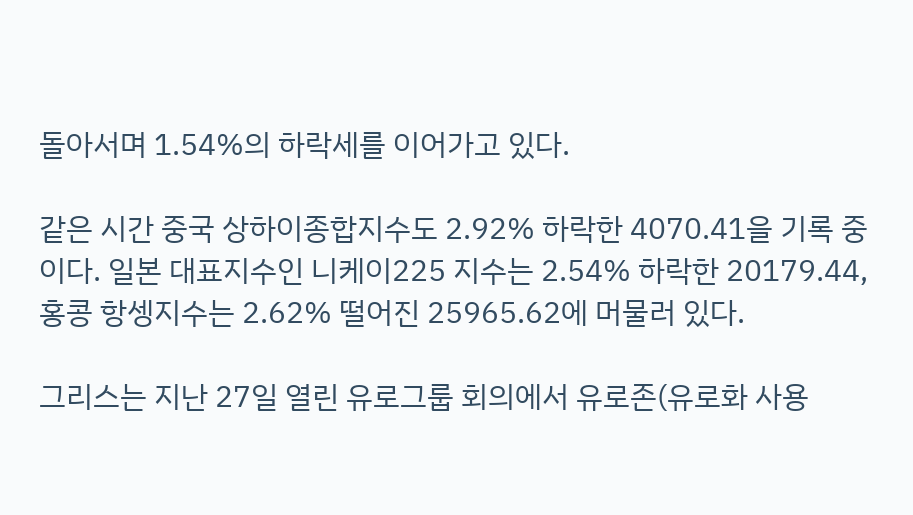돌아서며 1.54%의 하락세를 이어가고 있다.

같은 시간 중국 상하이종합지수도 2.92% 하락한 4070.41을 기록 중이다. 일본 대표지수인 니케이225 지수는 2.54% 하락한 20179.44, 홍콩 항셍지수는 2.62% 떨어진 25965.62에 머물러 있다.

그리스는 지난 27일 열린 유로그룹 회의에서 유로존(유로화 사용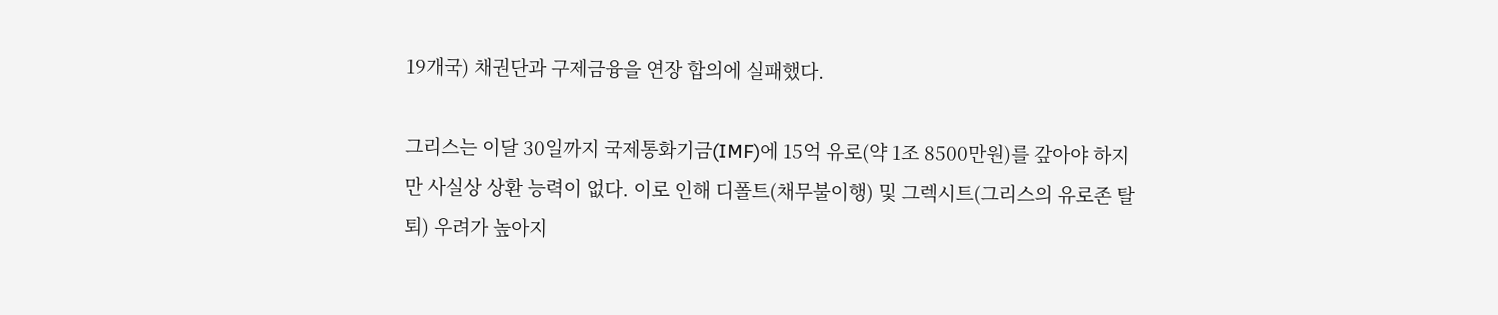19개국) 채권단과 구제금융을 연장 합의에 실패했다.

그리스는 이달 30일까지 국제통화기금(IMF)에 15억 유로(약 1조 8500만원)를 갚아야 하지만 사실상 상환 능력이 없다. 이로 인해 디폴트(채무불이행) 및 그렉시트(그리스의 유로존 탈퇴) 우려가 높아지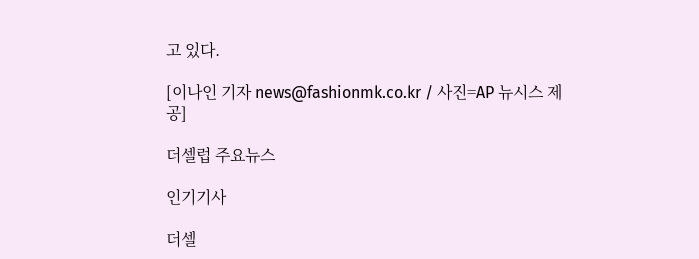고 있다.

[이나인 기자 news@fashionmk.co.kr / 사진=AP 뉴시스 제공]

더셀럽 주요뉴스

인기기사

더셀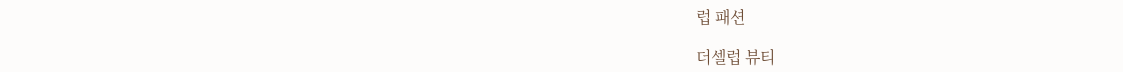럽 패션

더셀럽 뷰티